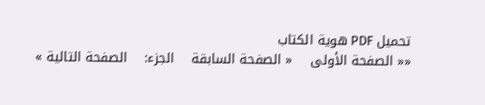تحمیل PDF هویة الکتاب
«« الصفحة الأولی    « الصفحة السابقة    الجزء:    الصفحة التالیة »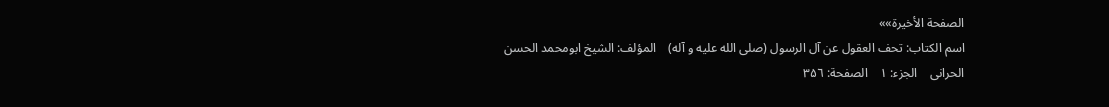الصفحة الأخیرة»»
اسم الکتاب: تحف العقول عن آل الرسول (صلی الله علیه و آله)    المؤلف: الشیخ ابومحمد الحسن الحرانی    الجزء: ۱    الصفحة: ٣۵٦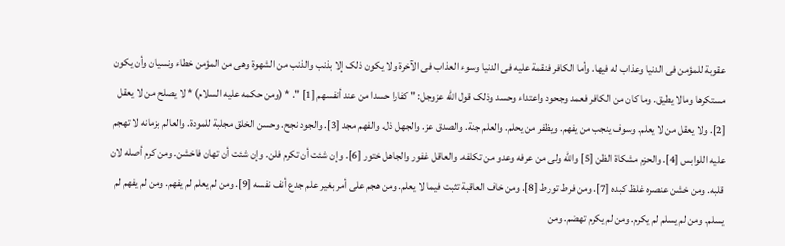عقوبة للمؤمن فی الدنیا وعذاب له فیها. وأما الکافر فنقمة علیه فی الدنیا وسوء العذاب فی الآخرة ولا یکون ذلک إلا بذنب والذنب من الشهوة وهی من المؤمن خطاء ونسیان وأن یکون مستکرها ومالا یطیق. وما کان من الکافر فعمد وجحود واعتداء وحسد وذلک قول الله عزوجل: " کفارا حسدا من عند أنفسهم [1] ". * (ومن حکمه علیه السلام) * لا یصلح من لا یعقل [2]. ولا یعقل من لا یعلم. وسوف ینجب من یفهم. ویظفر من یحلم. والعلم جنة. والصدق عز. والجهل ذل. والفهم مجد [3]. والجود نجح. وحسن الخلق مجلبة للمودة. والعالم بزمانه لا تهجم علیه اللوابس [4]. والحزم مشکاة الظن [5] والله ولی من عرفه وعدو من تکلفه. والعاقل غفور والجاهل ختور [6]. وإن شئت أن تکرم فلن. وإن شئت أن تهان فاخشن. ومن کرم أصله لان قلبه. ومن خشن عنصره غلظ کبده [7]. ومن فرط تورط [8]. ومن خاف العاقبة تثبت فیما لا یعلم. ومن هجم على أمر بغیر علم جدع أنف نفسه [9]. ومن لم یعلم لم یفهم. ومن لم یفهم لم یسلم. ومن لم یسلم لم یکرم. ومن لم یکرم تهضم. ومن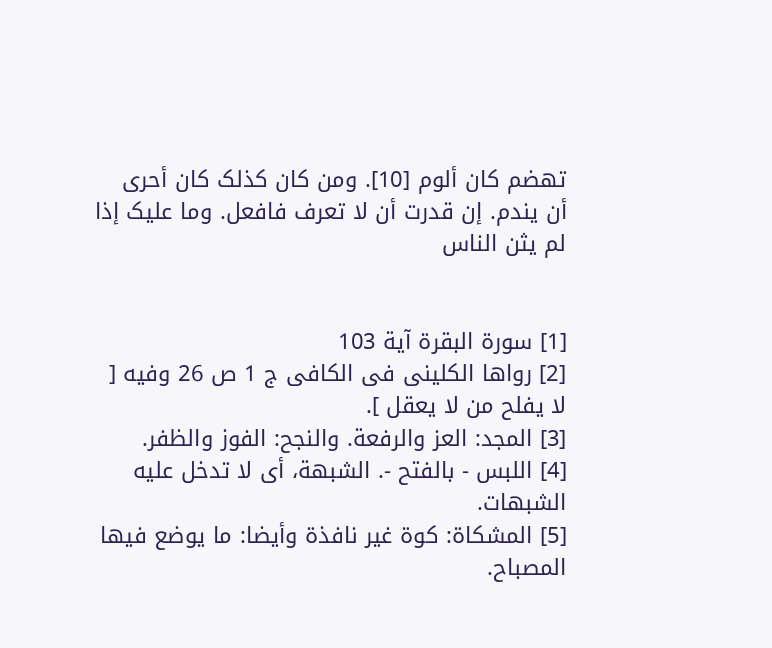تهضم کان ألوم [10]. ومن کان کذلک کان أحرى أن یندم. إن قدرت أن لا تعرف فافعل. وما علیک إذا لم یثن الناس


[1] سورة البقرة آیة 103
[2] رواها الکلینی فی الکافی ج 1 ص 26 وفیه [ لا یفلح من لا یعقل ].
[3] المجد: العز والرفعة. والنجح: الفوز والظفر.
[4] اللبس - بالفتح -. الشبهة، أی لا تدخل علیه الشبهات.
[5] المشکاة: کوة غیر نافذة وأیضا: ما یوضع فیها المصباح.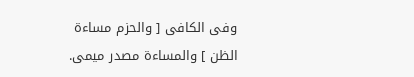وفى الکافی [ والحزم مساءة الظن ] والمساءة مصدر میمى.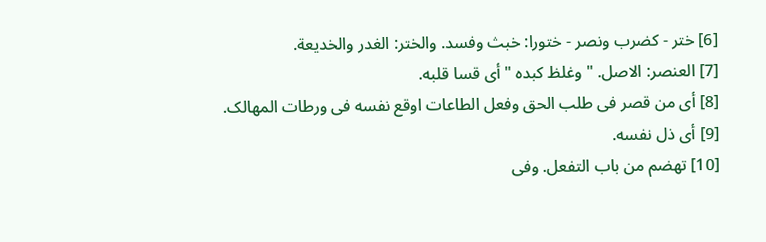[6] ختر - کضرب ونصر - ختورا: خبث وفسد. والختر: الغدر والخدیعة.
[7] العنصر: الاصل. " وغلظ کبده " أی قسا قلبه.
[8] أی من قصر فی طلب الحق وفعل الطاعات اوقع نفسه فی ورطات المهالک.
[9] أی ذل نفسه.
[10] تهضم من باب التفعل. وفى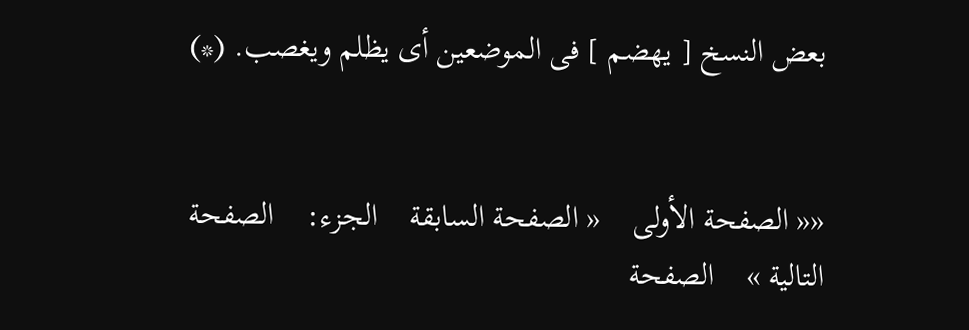بعض النسخ [ یهضم ] فی الموضعین أی یظلم ویغصب. (*)


«« الصفحة الأولی    « الصفحة السابقة    الجزء:    الصفحة التالیة »    الصفحة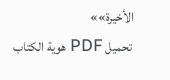الأخیرة»»
 تحمیل PDF هویة الکتاب